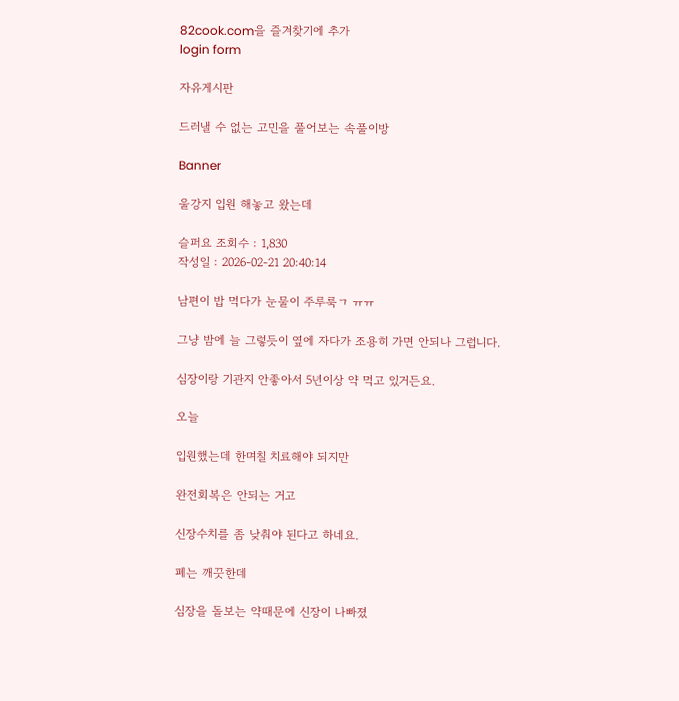82cook.com을 즐겨찾기에 추가
login form

자유게시판

드러낼 수 없는 고민을 풀어보는 속풀이방

Banner

울강지 입원 해놓고 왔는데

슬퍼요 조회수 : 1,830
작성일 : 2026-02-21 20:40:14

남편이 밥 먹다가 눈물이 주루룩ㄱ ㅠㅠ

그냥 밤에 늘 그렇듯이 옆에 자다가 조용히 가면 안되나 그럽니다.

심장이랑 기관지 안좋아서 5년이상 약 먹고 있거든요.

오늘

입원했는데 한며칠 치료해야 되지만

완전회복은 안되는 거고

신장수치를 좀 낮춰야 된다고 하네요.

폐는 깨끗한데

심장을 돌보는 약때문에 신장이 나빠졌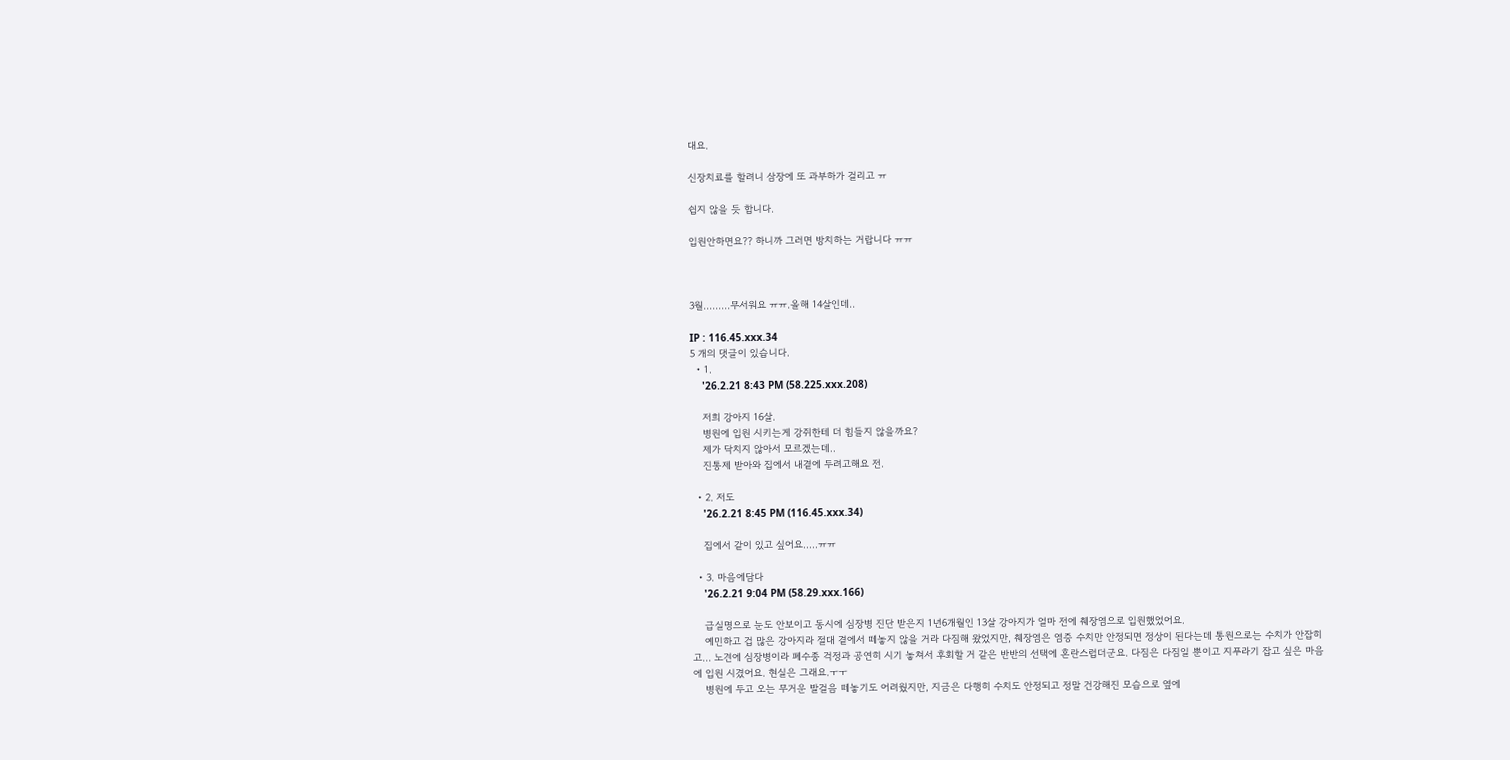대요.

신장치료를 할려니 삼장에 또 과부하가 걸리고 ㅠ

쉽지 않을 듯 합니다.

입원안하면요?? 하니까 그러면 방치하는 거랍니다 ㅠㅠ



3월.........무서워요 ㅠㅠ.올해 14살인데..

IP : 116.45.xxx.34
5 개의 댓글이 있습니다.
  • 1.
    '26.2.21 8:43 PM (58.225.xxx.208)

    저희 강아지 16살.
    병원에 입원 시키는게 강쥐한테 더 힘들지 않을까요?
    제가 닥치지 않아서 모르겠는데..
    진통제 받아와 집에서 내곁에 두려고해요 전.

  • 2. 저도
    '26.2.21 8:45 PM (116.45.xxx.34)

    집에서 같이 있고 싶어요.....ㅠㅠ

  • 3. 마음에담다
    '26.2.21 9:04 PM (58.29.xxx.166)

    급실명으로 눈도 안보이고 동시에 심장병 진단 받은지 1년6개월인 13살 강아지가 얼마 전에 췌장염으로 입원했었어요.
    예민하고 겁 많은 강아지라 절대 곁에서 떼놓지 않을 거라 다짐해 왔었지만, 췌장염은 염증 수치만 안정되면 정상이 된다는데 통원으로는 수치가 안잡히고... 노견에 심장병이라 폐수종 걱정과 공연히 시기 놓쳐서 후회할 거 같은 반반의 선택에 혼란스럽더군요. 다짐은 다짐일 뿐이고 지푸라기 잡고 싶은 마음에 입원 시겼어요. 현실은 그래요.ㅜㅜ
    병원에 두고 오는 무거운 발걸음 떼놓기도 어려웠지만, 지금은 다행히 수치도 안정되고 정말 건강해진 모습으로 옆에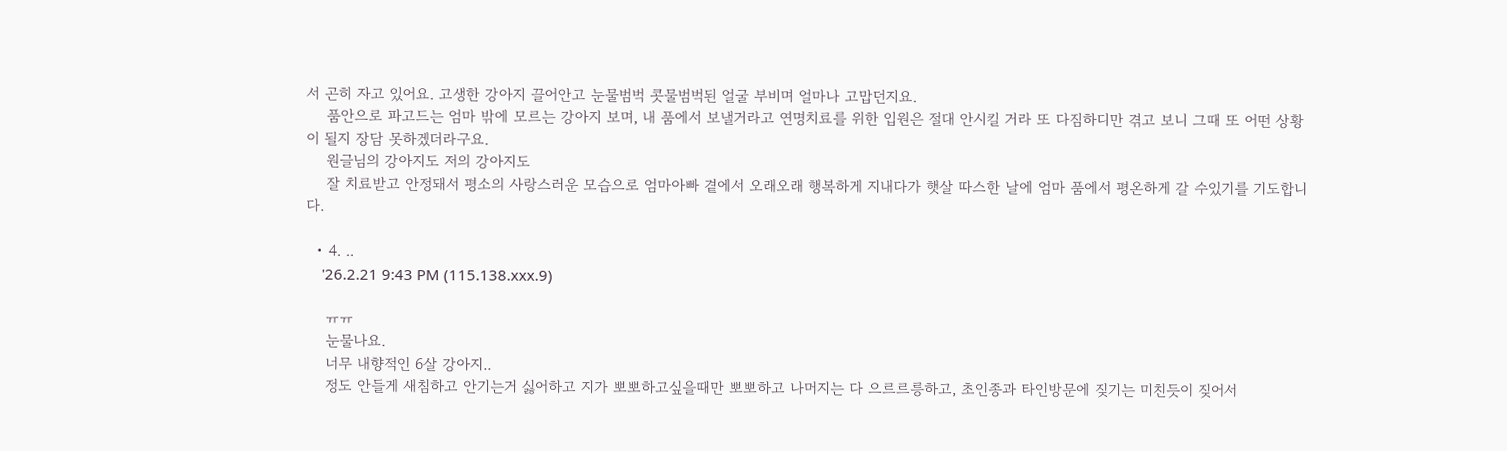서 곤히 자고 있어요. 고생한 강아지 끌어안고 눈물범벅 콧물범벅된 얼굴 부비며 얼마나 고맙던지요.
    품안으로 파고드는 엄마 밖에 모르는 강아지 보며, 내 품에서 보낼거라고 연명치료를 위한 입원은 절대 안시킬 거라 또 다짐하디만 겪고 보니 그때 또 어떤 상황이 될지 장담 못하겠더라구요.
    원글님의 강아지도 저의 강아지도
    잘 치료받고 안정돼서 평소의 사랑스러운 모습으로 엄마아빠 곁에서 오래오래 행복하게 지내다가 햇살 따스한 날에 엄마 품에서 평온하게 갈 수있기를 기도합니다.

  • 4. ..
    '26.2.21 9:43 PM (115.138.xxx.9)

    ㅠㅠ
    눈물나요.
    너무 내향적인 6살 강아지..
    정도 안들게 새침하고 안기는거 싫어하고 지가 뽀뽀하고싶을때만 뽀뽀하고 나머지는 다 으르르릉하고, 초인종과 타인방문에 짖기는 미친듯이 짖어서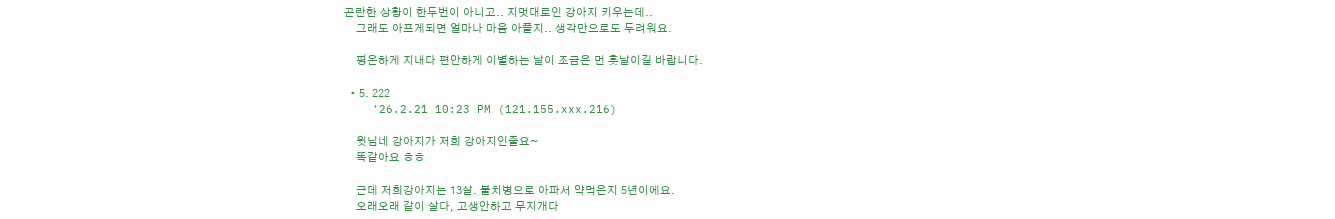곤란한 상황이 한두번이 아니고.. 지멋대로인 강아지 키우는데..
    그래도 아프게되면 얼마나 마음 아플지.. 생각만으로도 두려워요.

    평온하게 지내다 편안하게 이별하는 날이 조금은 먼 훗날이길 바랍니다.

  • 5. 222
    '26.2.21 10:23 PM (121.155.xxx.216)

    윗님네 강아지가 저희 강아지인줄요~
    똑같아요 ㅎㅎ

    근데 저희강아지는 13살. 불치병으로 아파서 약먹은지 5년이에요.
    오래오래 같이 살다, 고생안하고 무지개다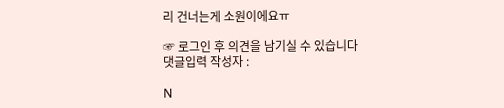리 건너는게 소원이에요ㅠ

☞ 로그인 후 의견을 남기실 수 있습니다
댓글입력 작성자 :

N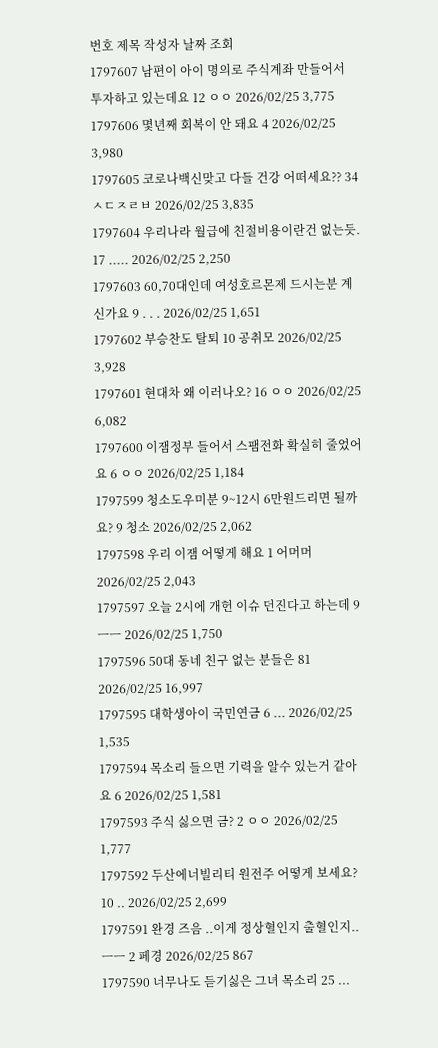번호 제목 작성자 날짜 조회
1797607 남편이 아이 명의로 주식계좌 만들어서 투자하고 있는데요 12 ㅇㅇ 2026/02/25 3,775
1797606 몇년째 회복이 안 돼요 4 2026/02/25 3,980
1797605 코로나백신맞고 다들 건강 어떠세요?? 34 ㅅㄷㅈㄹㅂ 2026/02/25 3,835
1797604 우리나라 월급에 친절비용이란건 없는듯. 17 ..... 2026/02/25 2,250
1797603 60,70대인데 여성호르몬제 드시는분 계신가요 9 . . . 2026/02/25 1,651
1797602 부승찬도 탈퇴 10 공취모 2026/02/25 3,928
1797601 현대차 왜 이러나오? 16 ㅇㅇ 2026/02/25 6,082
1797600 이잼정부 들어서 스팸전화 확실히 줄었어요 6 ㅇㅇ 2026/02/25 1,184
1797599 청소도우미분 9~12시 6만원드리면 될까요? 9 청소 2026/02/25 2,062
1797598 우리 이잼 어떻게 해요 1 어머머 2026/02/25 2,043
1797597 오늘 2시에 개헌 이슈 던진다고 하는데 9 ㅡㅡ 2026/02/25 1,750
1797596 50대 동네 친구 없는 분들은 81 2026/02/25 16,997
1797595 대학생아이 국민연금 6 ... 2026/02/25 1,535
1797594 목소리 들으면 기력을 알수 있는거 같아요 6 2026/02/25 1,581
1797593 주식 싫으면 금? 2 ㅇㅇ 2026/02/25 1,777
1797592 두산에너빌리티 원전주 어떻게 보세요? 10 .. 2026/02/25 2,699
1797591 완경 즈음 ..이게 정상혈인지 출혈인지..ㅡㅡ 2 페경 2026/02/25 867
1797590 너무나도 듣기싫은 그녀 목소리 25 ...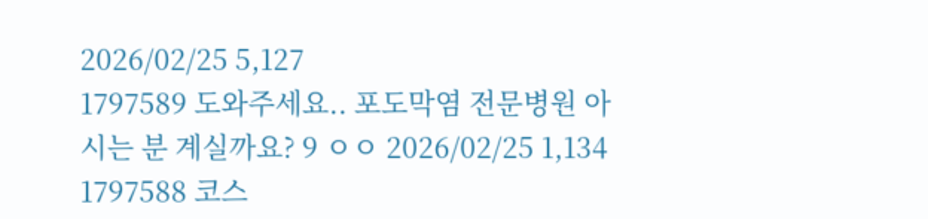2026/02/25 5,127
1797589 도와주세요.. 포도막염 전문병원 아시는 분 계실까요? 9 ㅇㅇ 2026/02/25 1,134
1797588 코스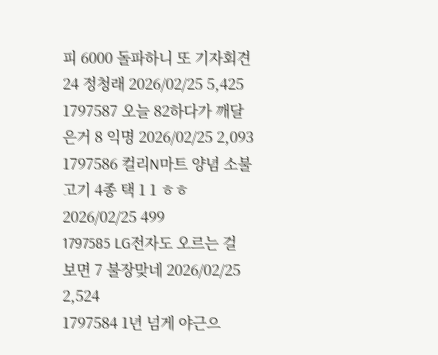피 6000 돌파하니 또 기자회견 24 정청래 2026/02/25 5,425
1797587 오늘 82하다가 깨달은거 8 익명 2026/02/25 2,093
1797586 컬리N마트 양념 소불고기 4종 택 1 1 ㅎㅎ 2026/02/25 499
1797585 LG전자도 오르는 걸보면 7 불장맞네 2026/02/25 2,524
1797584 1년 넘게 야근으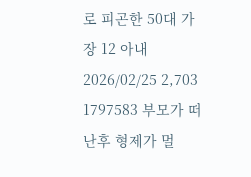로 피곤한 50대 가장 12 아내 2026/02/25 2,703
1797583 부모가 떠난후 형제가 멀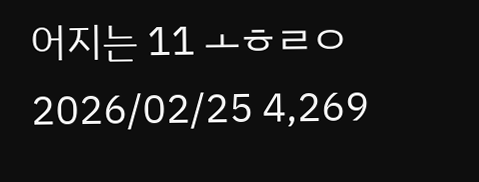어지는 11 ㅗㅎㄹㅇ 2026/02/25 4,269